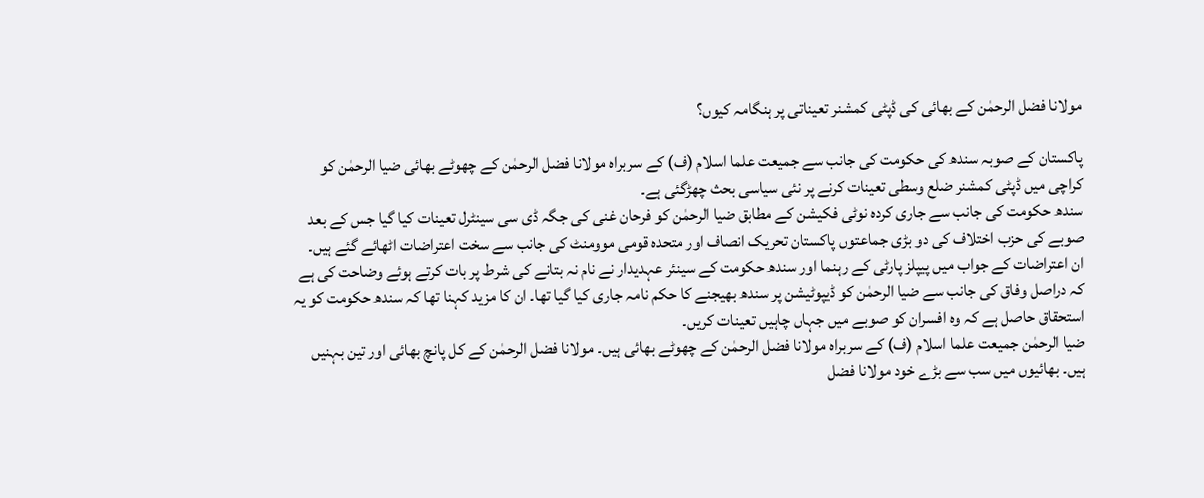مولانا فضل الرحمٰن کے بھائی کی ڈپٹی کمشنر تعیناتی پر ہنگامہ کیوں؟

پاکستان کے صوبہ سندھ کی حکومت کی جانب سے جمیعت علما اسلام (ف) کے سربراہ مولانا فضل الرحمٰن کے چھوٹے بھائی ضیا الرحمٰن کو کراچی میں ڈپٹی کمشنر ضلع وسطی تعینات کرنے پر نئی سیاسی بحث چھڑگئی ہے۔
سندھ حکومت کی جانب سے جاری کردہ نوٹی فکیشن کے مطابق ضیا الرحمٰن کو فرحان غنی کی جگہ ڈی سی سینٹرل تعینات کیا گیا جس کے بعد صوبے کی حزب اختلاف کی دو بڑی جماعتوں پاکستان تحریک انصاف اور متحدہ قومی موومنٹ کی جانب سے سخت اعتراضات اٹھائے گئے ہیں۔
ان اعتراضات کے جواب میں پیپلز پارٹی کے رہنما اور سندھ حکومت کے سینئر عہدیدار نے نام نہ بتانے کی شرط پر بات کرتے ہوئے وضاحت کی ہے کہ دراصل وفاق کی جانب سے ضیا الرحمٰن کو ڈیپوٹیشن پر سندھ بھیجنے کا حکم نامہ جاری کیا گیا تھا۔ ان کا مزید کہنا تھا کہ سندھ حکومت کو یہ استحقاق حاصل ہے کہ وہ افسران کو صوبے میں جہاں چاہیں تعینات کریں۔
ضیا الرحمٰن جمیعت علما اسلام (ف) کے سربراہ مولانا فضل الرحمٰن کے چھوٹے بھائی ہیں۔ مولانا فضل الرحمٰن کے کل پانچ بھائی اور تین بہنیں ہیں۔ بھائیوں میں سب سے بڑے خود مولانا فضل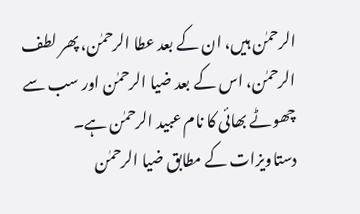الرحمٰن ہیں، ان کے بعد عطا الرحمٰن، پھر لطف الرحمٰن، اس کے بعد ضیا الرحمٰن اور سب سے چھوٹے بھائی کا نام عبید الرحمٰن ہے۔
دستاویزات کے مطابق ضیا الرحمٰن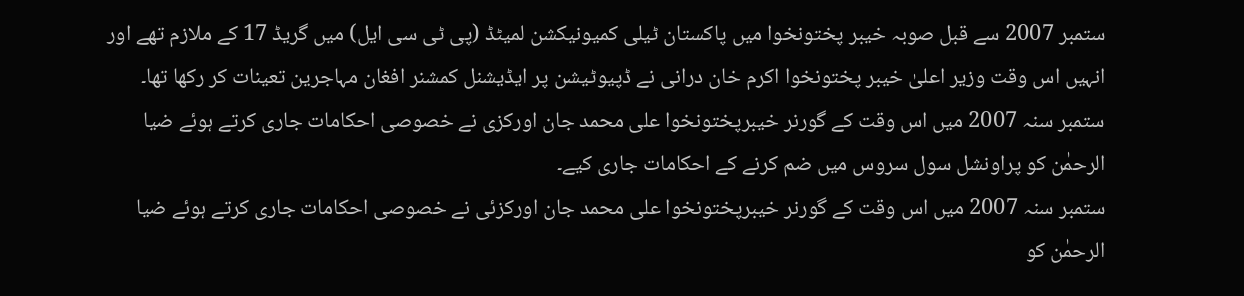ستمبر 2007 سے قبل صوبہ خیبر پختونخوا میں پاکستان ٹیلی کمیونیکشن لمیٹڈ (پی ٹی سی ایل) میں گریڈ 17 کے ملازم تھے اور انہیں اس وقت وزیر اعلیٰ خیبر پختونخوا اکرم خان درانی نے ڈپیوٹیشن پر ایڈیشنل کمشنر افغان مہاجرین تعینات کر رکھا تھا۔
ستمبر سنہ 2007 میں اس وقت کے گورنر خیبرپختونخوا على محمد جان اوركزى نے خصوصی احکامات جاری کرتے ہوئے ضیا الرحمٰن کو پراونشل سول سروس میں ضم کرنے کے احکامات جاری کیے۔
ستمبر سنہ 2007 میں اس وقت کے گورنر خیبرپختونخوا على محمد جان اوركزئی نے خصوصی احکامات جاری کرتے ہوئے ضیا الرحمٰن کو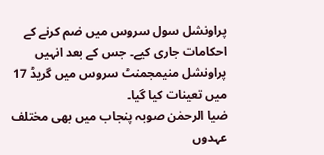پراونشل سول سروس میں ضم کرنے کے احکامات جاری کیے۔ جس کے بعد انہیں پراونشل منیمجمنٹ سروس میں گریڈ 17 میں تعینات کیا گیا۔
ضیا الرحمٰن صوبہ پنجاب میں بھی مختلف عہدوں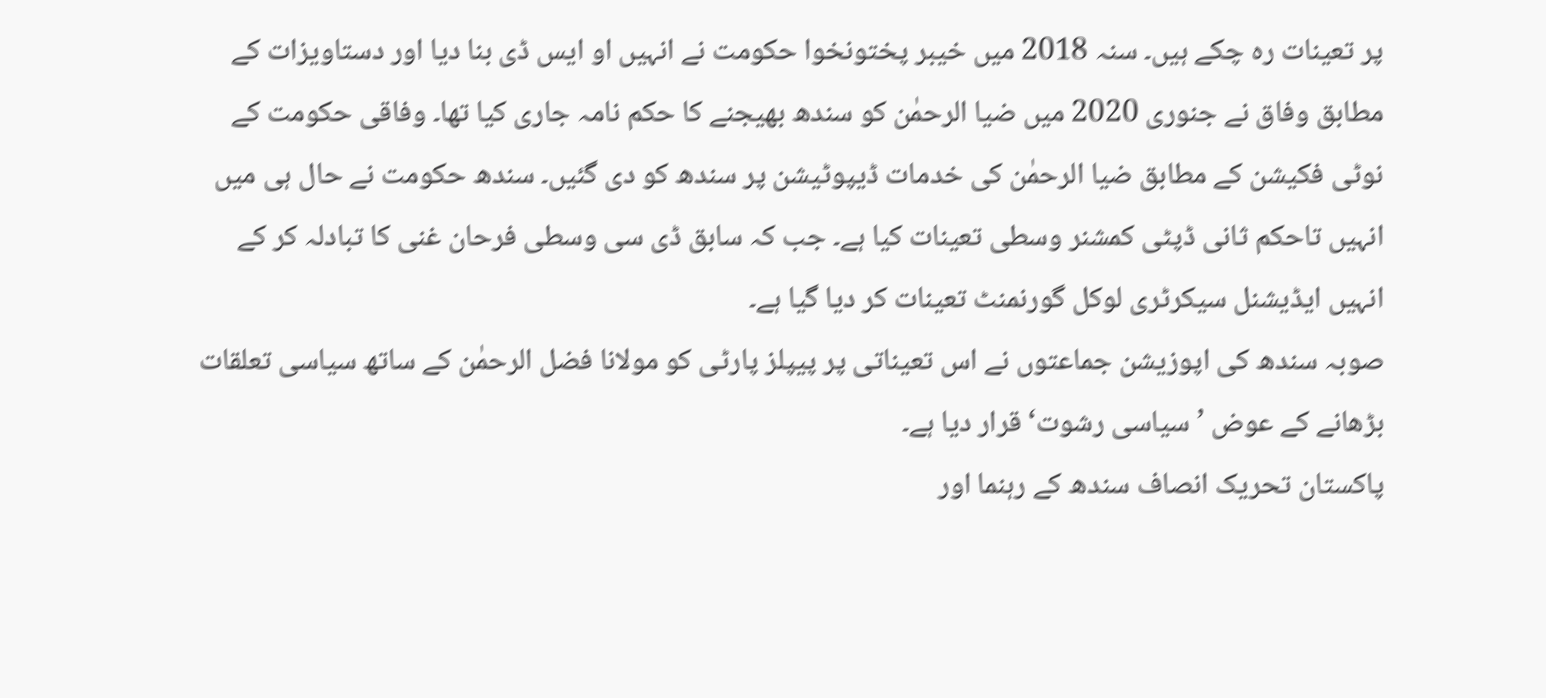پر تعینات رہ چکے ہیں۔ سنہ 2018 میں خیبر پختونخوا حکومت نے انہیں او ایس ڈی بنا دیا اور دستاویزات کے مطابق وفاق نے جنوری 2020 میں ضیا الرحمٰن کو سندھ بھیجنے کا حکم نامہ جاری کیا تھا۔ وفاقی حکومت کے نوٹی فکیشن کے مطابق ضیا الرحمٰن کی خدمات ڈیپوٹیشن پر سندھ کو دی گئیں۔ سندھ حکومت نے حال ہی میں انہیں تاحکم ثانی ڈپٹی کمشنر وسطی تعینات کیا ہے۔ جب کہ سابق ڈی سی وسطی فرحان غنی کا تبادلہ کر کے انہیں ایڈیشنل سیکرٹری لوکل گورنمنٹ تعینات کر دیا گیا ہے۔
صوبہ سندھ کی اپوزیشن جماعتوں نے اس تعیناتی پر پیپلز پارٹی کو مولانا فضل الرحمٰن کے ساتھ سیاسی تعلقات بڑھانے کے عوض ’سیاسی رشوت‘ قرار دیا ہے۔
پاکستان تحریک انصاف سندھ کے رہنما اور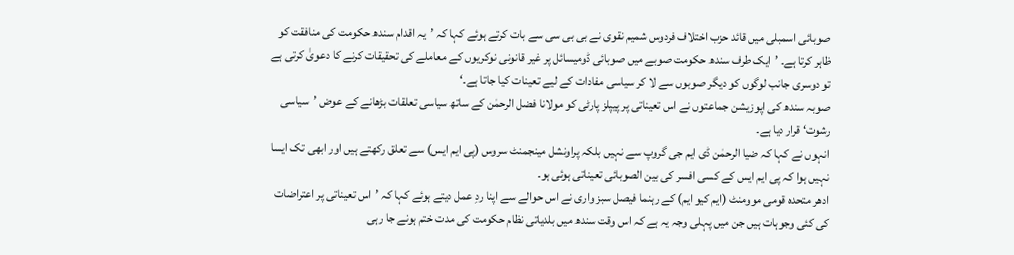صوبائی اسمبلی میں قائد حزب اختلاف فردوس شمیم نقوی نے بی بی سی سے بات کرتے ہوئے کہا کہ ’یہ اقدام سندھ حکومت کی منافقت کو ظاہر کرتا ہے۔ ’ایک طرف سندھ حکومت صوبے میں صوبائی ڈومیسائل پر غیر قانونی نوکریوں کے معاملے کی تحقیقات کرنے کا دعویٰ کرتی ہے تو دوسری جانب لوگوں کو دیگر صوبوں سے لا کر سیاسی مفادات کے لیے تعینات کیا جاتا ہے۔‘
صوبہ سندھ کی اپوزیشن جماعتوں نے اس تعیناتی پر پیپلز پارٹی کو مولانا فضل الرحمٰن کے ساتھ سیاسی تعلقات بڑھانے کے عوض ’سیاسی رشوت‘ قرار دیا ہے۔
انہوں نے کہا کہ ضیا الرحمٰن ڈی ایم جی گروپ سے نہیں بلکہ پراونشل مینجمنٹ سروس (پی ایم ایس) سے تعلق رکھتے ہیں اور ابھی تک ایسا نہیں ہوا کہ پی ایم ایس کے کسی افسر کی بین الصوبائی تعیناتی ہوئی ہو۔
ادھر متحدہ قومی موومنٹ (ایم کیو ایم) کے رہنما فیصل سبز واری نے اس حوالے سے اپنا ردِ عمل دیتے ہوئے کہا کہ ’اس تعیناتی پر اعتراضات کی کئی وجوہات ہیں جن میں پہلی وجہ یہ ہے کہ اس وقت سندھ میں بلدیاتی نظام حکومت کی مدت ختم ہونے جا رہی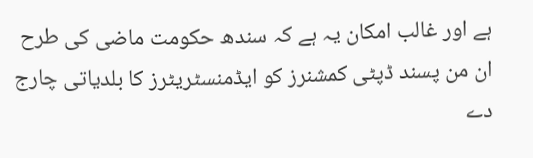ہے اور غالب امکان یہ ہے کہ سندھ حکومت ماضی کی طرح ان من پسند ڈپٹی کمشنرز کو ایڈمنسٹریٹرز کا بلدیاتی چارج دے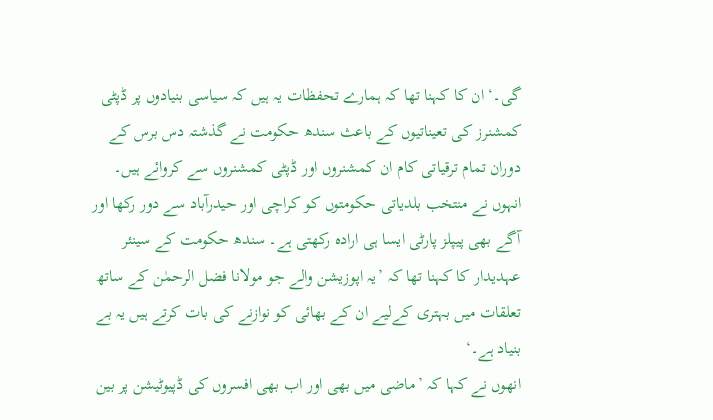گی۔‘ ان کا کہنا تھا کہ ہمارے تحفظات یہ ہیں کہ سیاسی بنیادوں پر ڈپٹی کمشنرز کی تعیناتیوں کے باعث سندھ حکومت نے گذشتہ دس برس کے دوران تمام ترقیاتی کام ان کمشنروں اور ڈپٹی کمشنروں سے کروائے ہیں۔
انہوں نے منتخب بلدیاتی حکومتوں کو کراچی اور حیدرآباد سے دور رکھا اور آگے بھی پیپلز پارٹی ایسا ہی ارادہ رکھتی ہے۔ سندھ حکومت کے سینئر عہدیدار کا کہنا تھا کہ ’یہ اپوزیشن والے جو مولانا فضل الرحمٰن کے ساتھ تعلقات میں بہتری کےلیے ان کے بھائی کو نوازنے کی بات کرتے ہیں یہ بے بنیاد ہے۔‘
انھوں نے کہا کہ ’ماضی میں بھی اور اب بھی افسروں کی ڈپیوٹیشن پر بین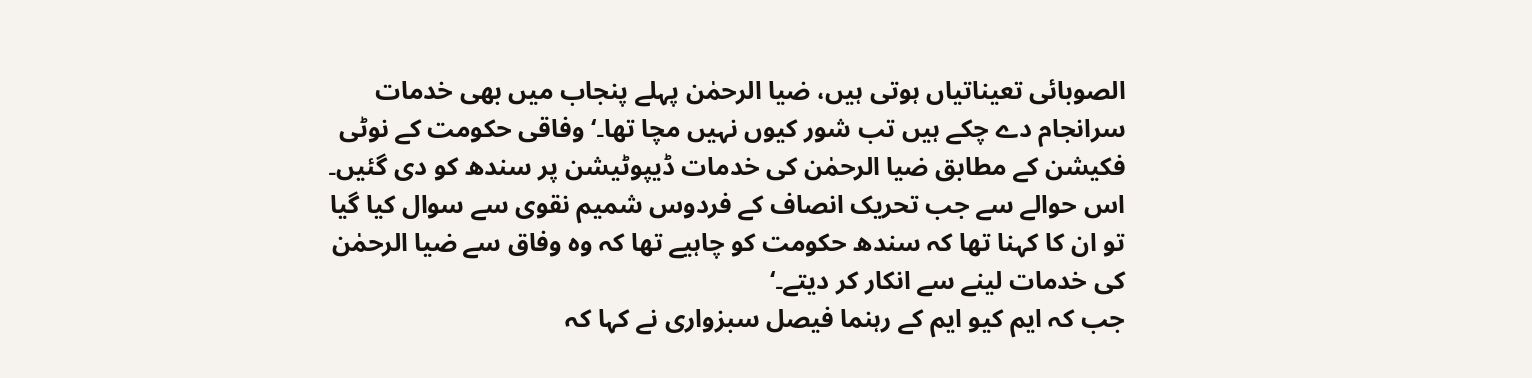الصوبائی تعیناتیاں ہوتی ہیں، ضیا الرحمٰن پہلے پنجاب میں بھی خدمات سرانجام دے چکے ہیں تب شور کیوں نہیں مچا تھا۔‘ وفاقی حکومت کے نوٹی فکیشن کے مطابق ضیا الرحمٰن کی خدمات ڈیپوٹیشن پر سندھ کو دی گئیں۔ اس حوالے سے جب تحریک انصاف کے فردوس شمیم نقوی سے سوال کیا گیا تو ان کا کہنا تھا کہ سندھ حکومت کو چاہیے تھا کہ وہ وفاق سے ضیا الرحمٰن کی خدمات لینے سے انکار کر دیتے۔‘
جب کہ ایم کیو ایم کے رہنما فیصل سبزواری نے کہا کہ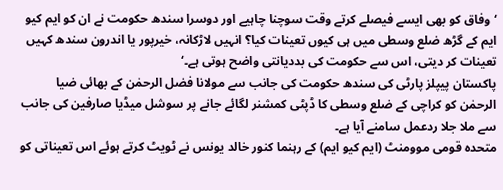‘وفاق کو بھی ایسے فیصلے کرتے وقت سوچنا چاہیے اور دوسرا سندھ حکومت نے ان کو ایم کیو ایم کے گڑھ ضلع وسطی میں ہی کیوں تعینات کیا؟ انہیں لاڑکانہ، خیرپور یا اندرون سندھ کہیں تعینات کر دیتی، اس سے حکومت کی بددیانتی واضح ہوتی ہے۔‘
پاکستان پیپلز پارٹی کی سندھ حکومت کی جانب سے مولانا فضل الرحمٰن کے بھائی ضیا الرحمٰن کو کراچی کے ضلع وسطی کا ڈپٹی کمشنر لگائے جانے پر سوشل میڈیا صارفین کی جانب سے ملا جلا ردعمل سامنے آیا ہے۔
متحدہ قومی موومنٹ (ایم کیو ایم) کے رہنما کنور خالد یونس نے ٹویٹ کرتے ہوئے اس تعیناتی کو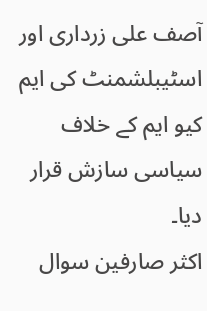آصف علی زرداری اور اسٹیبلشمنٹ کی ایم کیو ایم کے خلاف سیاسی سازش قرار دیا۔
اکثر صارفین سوال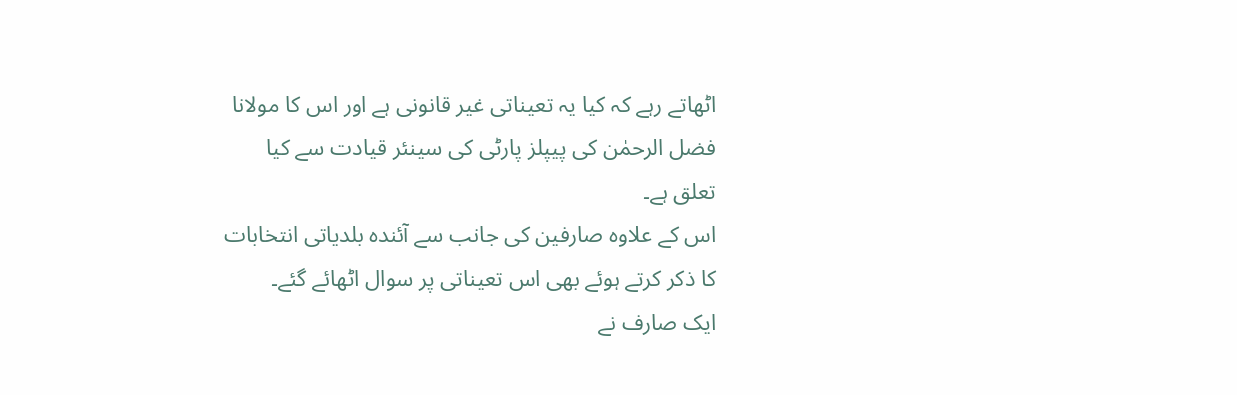اٹھاتے رہے کہ کیا یہ تعیناتی غیر قانونی ہے اور اس کا مولانا فضل الرحمٰن کی پیپلز پارٹی کی سینئر قیادت سے کیا تعلق ہے۔
اس کے علاوہ صارفین کی جانب سے آئندہ بلدیاتی انتخابات کا ذکر کرتے ہوئے بھی اس تعیناتی پر سوال اٹھائے گئے۔
ایک صارف نے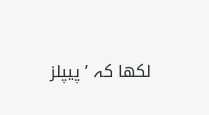لکھا کہ ’پیپلز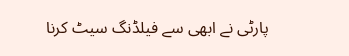پارٹی نے ابھی سے فیلڈنگ سیٹ کرنا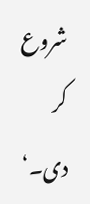شروع کر دی۔‘